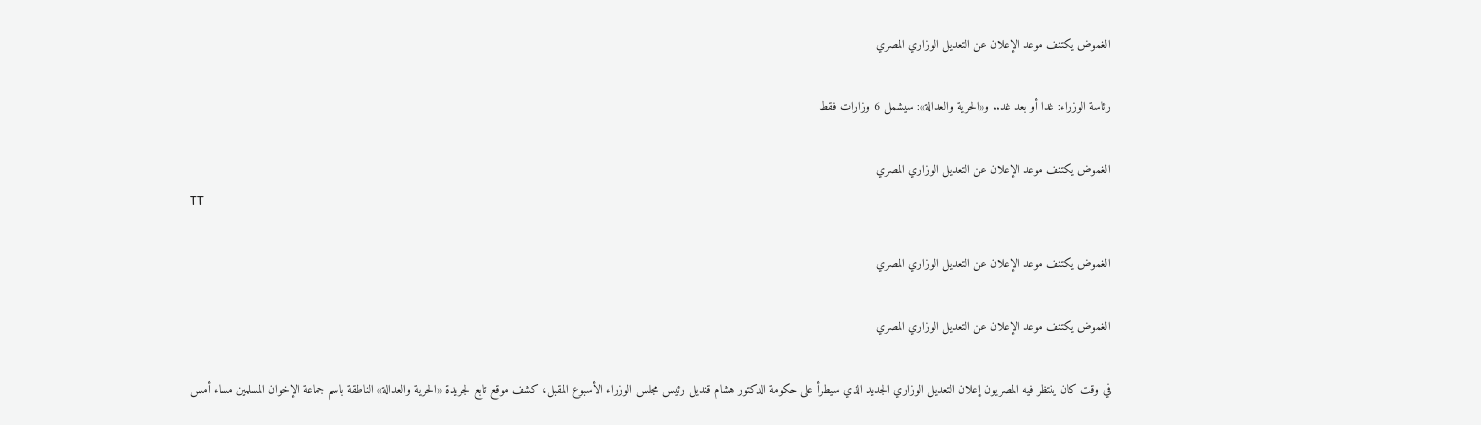الغموض يكتنف موعد الإعلان عن التعديل الوزاري المصري

رئاسة الوزراء: غدا أو بعد غد.. و«الحرية والعدالة»: سيشمل 6 وزارات فقط

الغموض يكتنف موعد الإعلان عن التعديل الوزاري المصري
TT

الغموض يكتنف موعد الإعلان عن التعديل الوزاري المصري

الغموض يكتنف موعد الإعلان عن التعديل الوزاري المصري

في وقت كان ينتظر فيه المصريون إعلان التعديل الوزاري الجديد الذي سيطرأ على حكومة الدكتور هشام قنديل رئيس مجلس الوزراء الأسبوع المقبل، كشف موقع تابع لجريدة «الحرية والعدالة» الناطقة باسم جماعة الإخوان المسلمين مساء أمس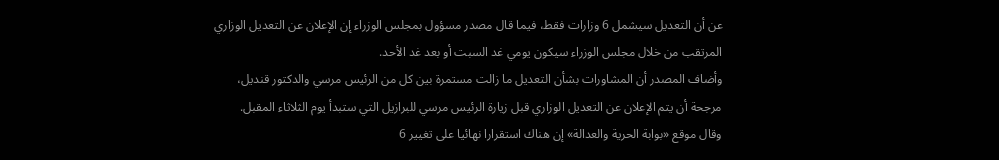عن أن التعديل سيشمل 6 وزارات فقط، فيما قال مصدر مسؤول بمجلس الوزراء إن الإعلان عن التعديل الوزاري المرتقب من خلال مجلس الوزراء سيكون يومي غد السبت أو بعد غد الأحد.
وأضاف المصدر أن المشاورات بشأن التعديل ما زالت مستمرة بين كل من الرئيس مرسي والدكتور قنديل، مرجحة أن يتم الإعلان عن التعديل الوزاري قبل زيارة الرئيس مرسي للبرازيل التي ستبدأ يوم الثلاثاء المقبل.
وقال موقع «بوابة الحرية والعدالة» إن هناك استقرارا نهائيا على تغيير 6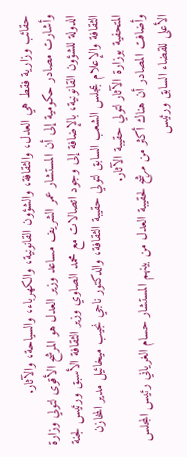حقائب وزارية فقط هي العدل، والثقافة، والشؤون القانونية، والكهرباء، والسياحة، والآثار.
وأشارت مصادر حكومية إلى أن المستشار عمر الشريف مساعد وزير العدل هو المرشح الأقوى لتولي وزارة الدولة للشؤون القانونية، بالإضافة إلى وجود اتصالات مع محمد الصاوي وزير الثقافة الأسبق ورئيس لجنة الثقافة والإعلام بمجلس الشعب السابق لتولي حقيبة الثقافة، والدكتور ناجي نجيب ميخائيل مدير المخازن المتحفية بوزارة الآثار لتولي حقيبة الآثار.
وأضافت المصادر أن هناك أكثر من مرشح لحقيبة العدل من بينهم المستشار حسام الغرياني رئيس المجلس الأعلى للقضاء السابق ورئيس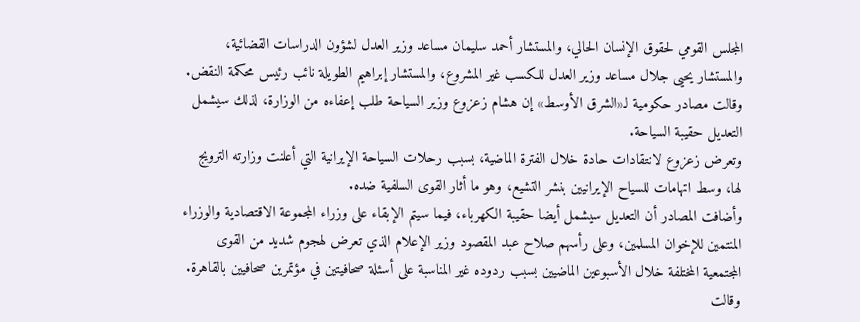المجلس القومي لحقوق الإنسان الحالي، والمستشار أحمد سليمان مساعد وزير العدل لشؤون الدراسات القضائية، والمستشار يحيى جلال مساعد وزير العدل للكسب غير المشروع، والمستشار إبراهيم الطويلة نائب رئيس محكمة النقض.
وقالت مصادر حكومية لـ«الشرق الأوسط» إن هشام زعزوع وزير السياحة طلب إعفاءه من الوزارة، لذلك سيشمل التعديل حقيبة السياحة.
وتعرض زعزوع لانتقادات حادة خلال الفترة الماضية، بسبب رحلات السياحة الإيرانية التي أعلنت وزارته الترويج لها، وسط اتهامات للسياح الإيرانيين بنشر التشيع، وهو ما أثار القوى السلفية ضده.
وأضافت المصادر أن التعديل سيشمل أيضا حقيبة الكهرباء، فيما سيتم الإبقاء على وزراء المجموعة الاقتصادية والوزراء المنتمين للإخوان المسلمين، وعلى رأسهم صلاح عبد المقصود وزير الإعلام الذي تعرض لهجوم شديد من القوى المجتمعية المختلفة خلال الأسبوعين الماضيين بسبب ردوده غير المناسبة على أسئلة صحافيتين في مؤتمرين صحافيين بالقاهرة.
وقالت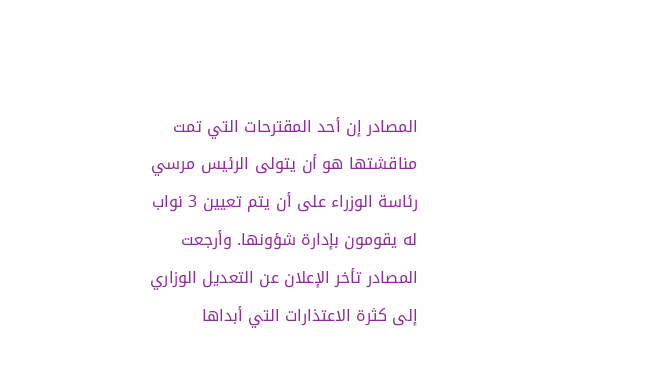المصادر إن أحد المقترحات التي تمت مناقشتها هو أن يتولى الرئيس مرسي رئاسة الوزراء على أن يتم تعيين 3 نواب له يقومون بإدارة شؤونها. وأرجعت المصادر تأخر الإعلان عن التعديل الوزاري إلى كثرة الاعتذارات التي أبداها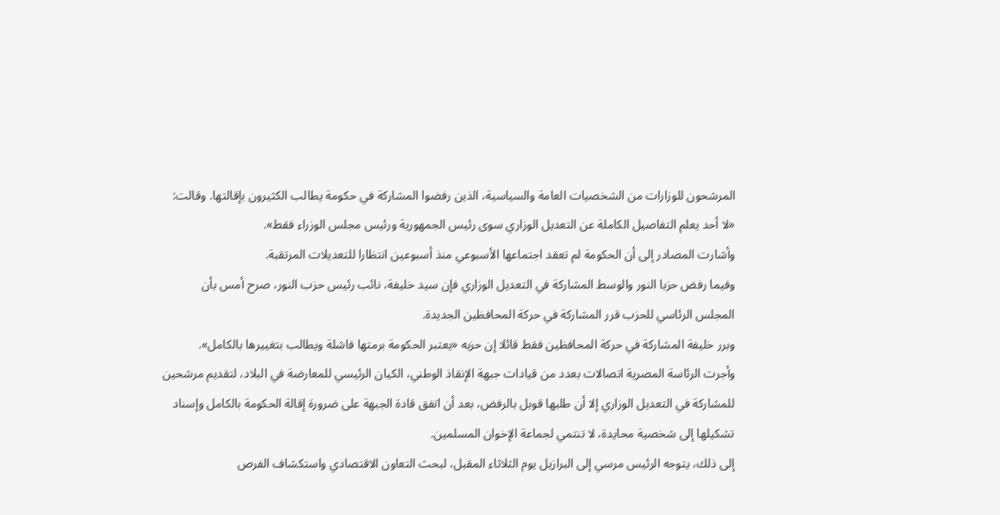المرشحون للوزارات من الشخصيات العامة والسياسية، الذين رفضوا المشاركة في حكومة يطالب الكثيرون بإقالتها. وقالت: «لا أحد يعلم التفاصيل الكاملة عن التعديل الوزاري سوى رئيس الجمهورية ورئيس مجلس الوزراء فقط».
وأشارت المصادر إلى أن الحكومة لم تعقد اجتماعها الأسبوعي منذ أسبوعين انتظارا للتعديلات المرتقبة.
وفيما رفض حزبا النور والوسط المشاركة في التعديل الوزاري فإن سيد خليفة، نائب رئيس حزب النور، صرح أمس بأن المجلس الرئاسي للحزب قرر المشاركة في حركة المحافظين الجديدة.
وبرر خليفة المشاركة في حركة المحافظين فقط قائلا إن حزبه «يعتبر الحكومة برمتها فاشلة ويطالب بتغييرها بالكامل».
وأجرت الرئاسة المصرية اتصالات بعدد من قيادات جبهة الإنقاذ الوطني، الكيان الرئيسي للمعارضة في البلاد، لتقديم مرشحين للمشاركة في التعديل الوزاري إلا أن طلبها قوبل بالرفض، بعد أن اتفق قادة الجبهة على ضرورة إقالة الحكومة بالكامل وإسناد تشكيلها إلى شخصية محايدة، لا تنتمي لجماعة الإخوان المسلمين.
إلى ذلك، يتوجه الرئيس مرسي إلى البرازيل يوم الثلاثاء المقبل، لبحث التعاون الاقتصادي واستكشاف الفرص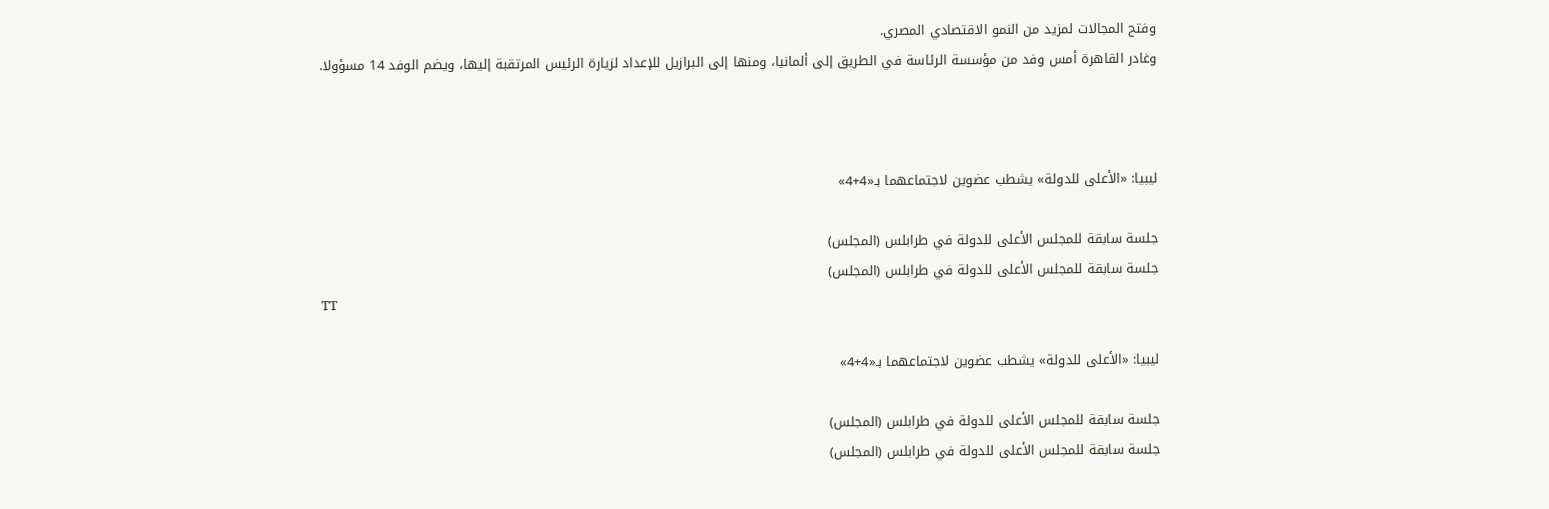وفتح المجالات لمزيد من النمو الاقتصادي المصري.
وغادر القاهرة أمس وفد من مؤسسة الرئاسة في الطريق إلى ألمانيا، ومنها إلى البرازيل للإعداد لزيارة الرئيس المرتقبة إليها، ويضم الوفد 14 مسؤولا.



ليبيا: «الأعلى للدولة» يشطب عضوين لاجتماعهما بـ«4+4»

جلسة سابقة للمجلس الأعلى للدولة في طرابلس (المجلس)
جلسة سابقة للمجلس الأعلى للدولة في طرابلس (المجلس)
TT

ليبيا: «الأعلى للدولة» يشطب عضوين لاجتماعهما بـ«4+4»

جلسة سابقة للمجلس الأعلى للدولة في طرابلس (المجلس)
جلسة سابقة للمجلس الأعلى للدولة في طرابلس (المجلس)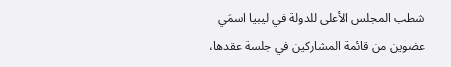شطب المجلس الأعلى للدولة في ليبيا اسمَي عضوين من قائمة المشاركين في جلسة عقدها،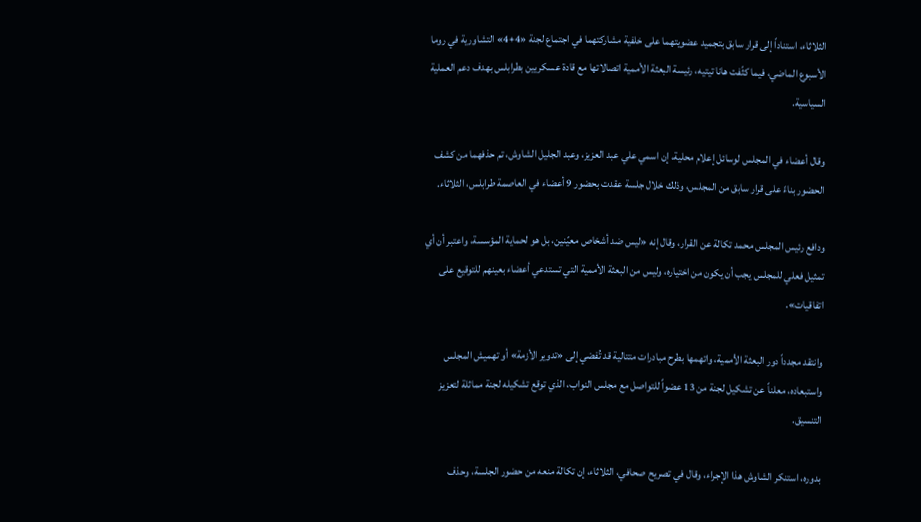الثلاثاء، استناداً إلى قرار سابق بتجميد عضويتهما على خلفية مشاركتهما في اجتماع لجنة «4+4» التشاورية في روما الأسبوع الماضي، فيما كثّفت هانا تيتيه، رئيسة البعثة الأممية اتصالاتها مع قادة عسكريين بطرابلس بهدف دعم العملية السياسية.

وقال أعضاء في المجلس لوسائل إعلام محلية، إن اسمي علي عبد العزيز، وعبد الجليل الشاوش، تم حذفهما من كشف الحضور بناءً على قرار سابق من المجلس، وذلك خلال جلسة عقدت بحضور 9 أعضاء في العاصمة طرابلس، الثلاثاء.

ودافع رئيس المجلس محمد تكالة عن القرار، وقال إنه «ليس ضد أشخاص معيّنين، بل هو لحماية المؤسسة، واعتبر أن أي تمثيل فعلي للمجلس يجب أن يكون من اختياره، وليس من البعثة الأممية التي تستدعي أعضاء بعينهم للتوقيع على اتفاقيات».

وانتقد مجدداً دور البعثة الأممية، واتهمها بطرح مبادرات متتالية قد تُفضي إلى «تدوير الأزمة» أو تهميش المجلس واستبعاده، معلناً عن تشكيل لجنة من 13 عضواً للتواصل مع مجلس النواب، الذي توقع تشكيله لجنة مماثلة لتعزيز التنسيق.

بدوره، استنكر الشاوش هذا الإجراء، وقال في تصريح صحافي، الثلاثاء، إن تكالة منعه من حضور الجلسة، وحذف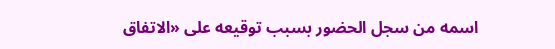اسمه من سجل الحضور بسبب توقيعه على «الاتفاق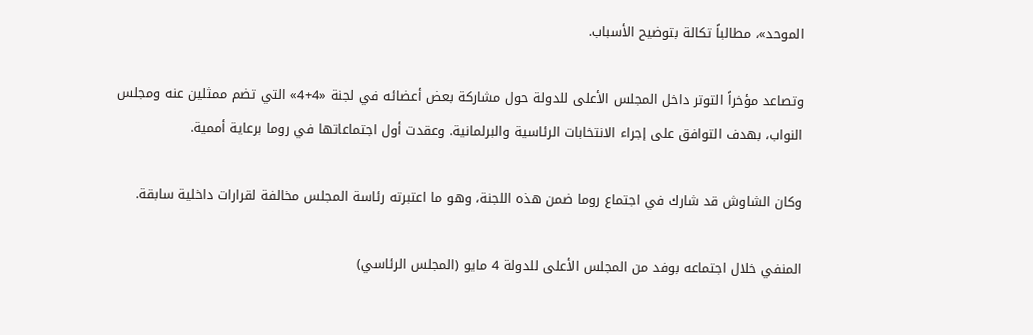الموحد»، مطالباً تكالة بتوضيح الأسباب.

وتصاعد مؤخراً التوتر داخل المجلس الأعلى للدولة حول مشاركة بعض أعضائه في لجنة «4+4» التي تضم ممثلين عنه ومجلس النواب، بهدف التوافق على إجراء الانتخابات الرئاسية والبرلمانية. وعقدت أول اجتماعاتها في روما برعاية أممية.

وكان الشاوش قد شارك في اجتماع روما ضمن هذه اللجنة، وهو ما اعتبرته رئاسة المجلس مخالفة لقرارات داخلية سابقة.

المنفي خلال اجتماعه بوفد من المجلس الأعلى للدولة 4 مايو (المجلس الرئاسي)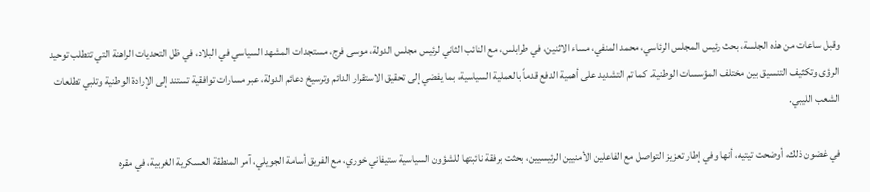وقبل ساعات من هذه الجلسة، بحث رئيس المجلس الرئاسي، محمد المنفي، مساء الاثنين، في طرابلس، مع النائب الثاني لرئيس مجلس الدولة، موسى فرج، مستجدات المشهد السياسي في البلاد، في ظل التحديات الراهنة التي تتطلب توحيد الرؤى وتكثيف التنسيق بين مختلف المؤسسات الوطنية. كما تم التشديد على أهمية الدفع قدماً بالعملية السياسية، بما يفضي إلى تحقيق الاستقرار الدائم وترسيخ دعائم الدولة، عبر مسارات توافقية تستند إلى الإرادة الوطنية وتلبي تطلعات الشعب الليبي.

في غضون ذلك، أوضحت تيتيه، أنها وفي إطار تعزيز التواصل مع الفاعلين الأمنيين الرئيسيين، بحثت برفقة نائبتها للشؤون السياسية ستيفاني خوري، مع الفريق أسامة الجويلي، آمر المنطقة العسكرية الغربية، في مقره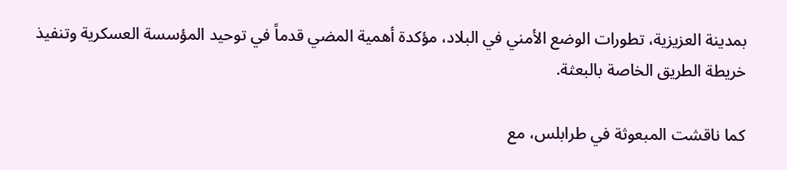بمدينة العزيزية، تطورات الوضع الأمني في البلاد، مؤكدة أهمية المضي قدماً في توحيد المؤسسة العسكرية وتنفيذ خريطة الطريق الخاصة بالبعثة.

كما ناقشت المبعوثة في طرابلس، مع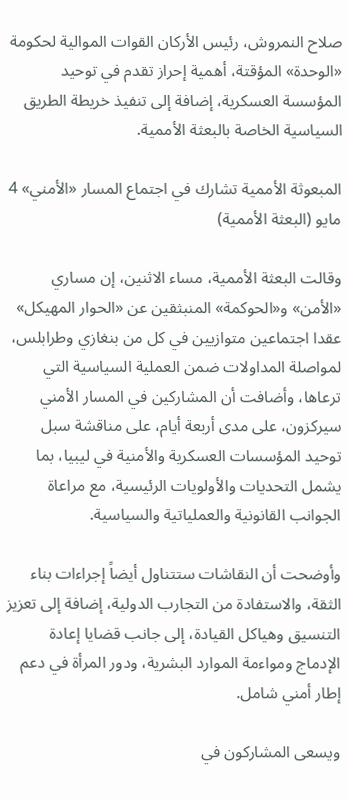صلاح النمروش، رئيس الأركان القوات الموالية لحكومة «الوحدة» المؤقتة، أهمية إحراز تقدم في توحيد المؤسسة العسكرية، إضافة إلى تنفيذ خريطة الطريق السياسية الخاصة بالبعثة الأممية.

المبعوثة الأممية تشارك في اجتماع المسار «الأمني» 4 مايو (البعثة الأممية)

وقالت البعثة الأممية، مساء الاثنين، إن مساري «الأمن» و«الحوكمة» المنبثقين عن «الحوار المهيكل» عقدا اجتماعين متوازيين في كل من بنغازي وطرابلس، لمواصلة المداولات ضمن العملية السياسية التي ترعاها، وأضافت أن المشاركين في المسار الأمني سيركزون، على مدى أربعة أيام، على مناقشة سبل توحيد المؤسسات العسكرية والأمنية في ليبيا، بما يشمل التحديات والأولويات الرئيسية، مع مراعاة الجوانب القانونية والعملياتية والسياسية.

وأوضحت أن النقاشات ستتناول أيضاً إجراءات بناء الثقة، والاستفادة من التجارب الدولية، إضافة إلى تعزيز التنسيق وهياكل القيادة، إلى جانب قضايا إعادة الإدماج ومواءمة الموارد البشرية، ودور المرأة في دعم إطار أمني شامل.

ويسعى المشاركون في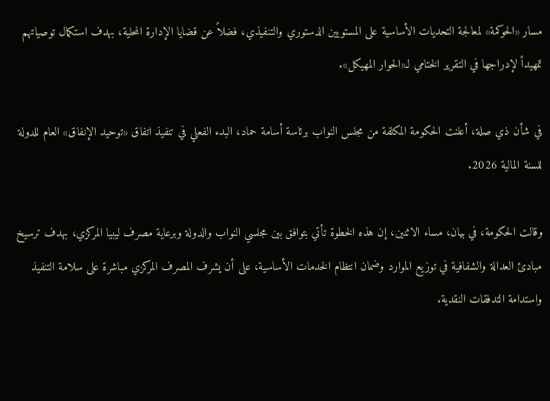مسار «الحوكمة» لمعالجة التحديات الأساسية على المستويين الدستوري والتنفيذي، فضلاً عن قضايا الإدارة المحلية، بهدف استكمال توصياتهم تمهيداً لإدراجها في التقرير الختامي لـ«الحوار المهيكل».

في شأن ذي صلة، أعلنت الحكومة المكلفة من مجلس النواب برئاسة أسامة حماد، البدء الفعلي في تنفيذ اتفاق «توحيد الإنفاق» العام للدولة للسنة المالية 2026.

وقالت الحكومة، في بيان، مساء الاثنين، إن هذه الخطوة تأتي بتوافق بين مجلسي النواب والدولة وبرعاية مصرف ليبيا المركزي، بهدف ترسيخ مبادئ العدالة والشفافية في توزيع الموارد وضمان انتظام الخدمات الأساسية، على أن يشرف المصرف المركزي مباشرة على سلامة التنفيذ واستدامة التدفقات النقدية.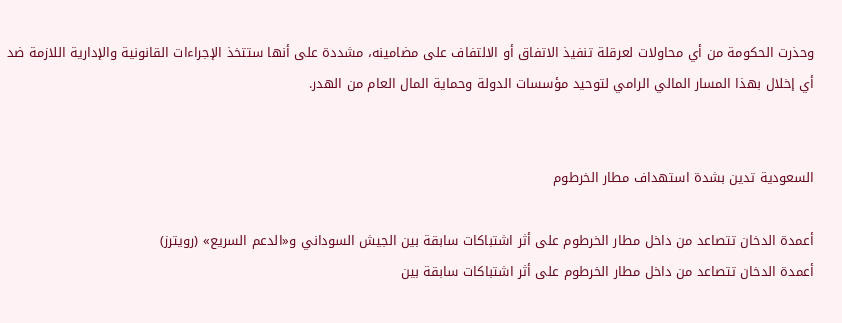وحذرت الحكومة من أي محاولات لعرقلة تنفيذ الاتفاق أو الالتفاف على مضامينه، مشددة على أنها ستتخذ الإجراءات القانونية والإدارية اللازمة ضد أي إخلال بهذا المسار المالي الرامي لتوحيد مؤسسات الدولة وحماية المال العام من الهدر.


السعودية تدين بشدة استهداف مطار الخرطوم

أعمدة الدخان تتصاعد من داخل مطار الخرطوم على أثر اشتباكات سابقة بين الجيش السوداني و«الدعم السريع» (رويترز)
أعمدة الدخان تتصاعد من داخل مطار الخرطوم على أثر اشتباكات سابقة بين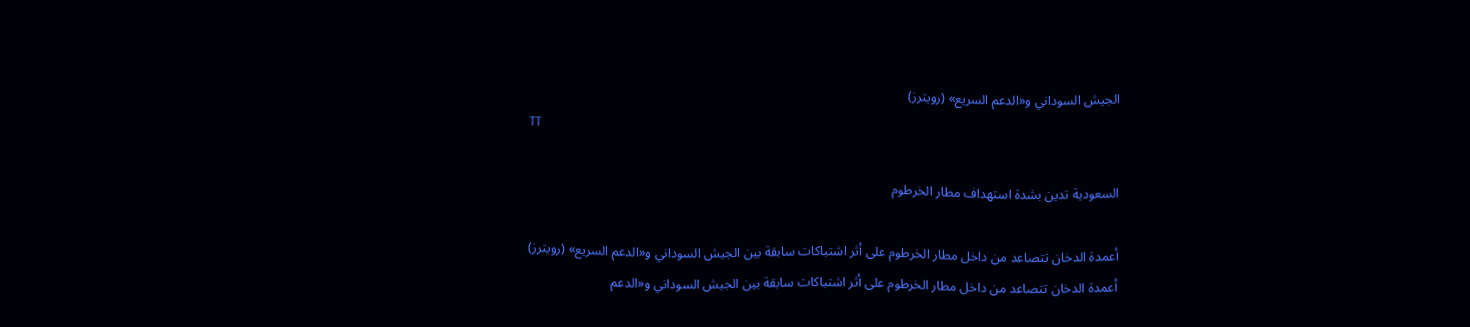الجيش السوداني و«الدعم السريع» (رويترز)
TT

السعودية تدين بشدة استهداف مطار الخرطوم

أعمدة الدخان تتصاعد من داخل مطار الخرطوم على أثر اشتباكات سابقة بين الجيش السوداني و«الدعم السريع» (رويترز)
أعمدة الدخان تتصاعد من داخل مطار الخرطوم على أثر اشتباكات سابقة بين الجيش السوداني و«الدعم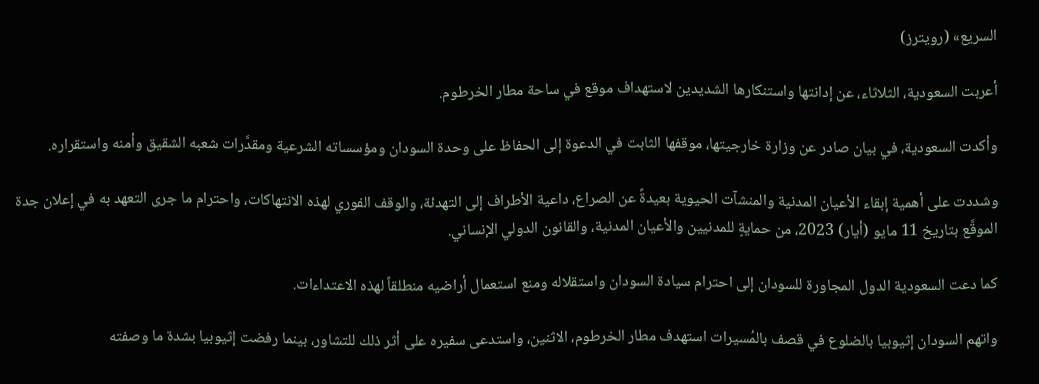السريع» (رويترز)

أعربت السعودية، الثلاثاء، عن إدانتها واستنكارها الشديدين لاستهداف موقع في ساحة مطار الخرطوم.

وأكدت السعودية، في بيان صادر عن وزارة خارجيتها، موقفها الثابت في الدعوة إلى الحفاظ على وحدة السودان ومؤسساته الشرعية ومقدَّرات شعبه الشقيق وأمنه واستقراره.

وشددت على أهمية إبقاء الأعيان المدنية والمنشآت الحيوية بعيدةً عن الصراع، داعية الأطراف إلى التهدئة، والوقف الفوري لهذه الانتهاكات، واحترام ما جرى التعهد به في إعلان جدة الموقَّع بتاريخ 11 مايو (أيار) 2023، من حمايةٍ للمدنيين والأعيان المدنية، والقانون الدولي الإنساني.

كما دعت السعودية الدول المجاورة للسودان إلى احترام سيادة السودان واستقلاله ومنع استعمال أراضيه منطلقاً لهذه الاعتداءات.

واتهم السودان إثيوبيا بالضلوع في قصف بالمُسيرات استهدف مطار الخرطوم، الاثنين، واستدعى سفيره على أثر ذلك للتشاور، بينما رفضت إثيوبيا بشدة ما وصفته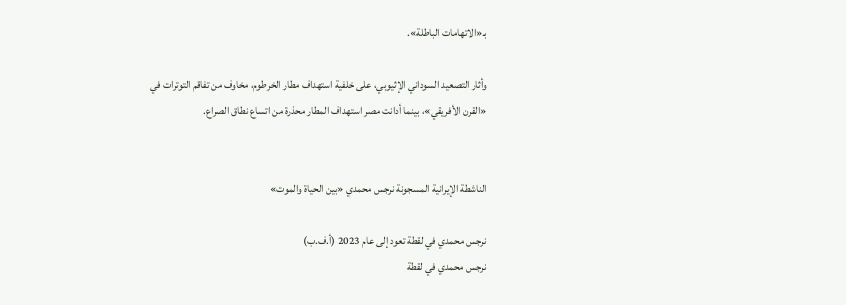بـ«الاتهامات الباطلة».

وأثار التصعيد السوداني الإثيوبي، على خلفية استهداف مطار الخرطوم، مخاوف من تفاقم التوترات في «القرن الأفريقي»، بينما أدانت مصر استهداف المطار محذرة من اتساع نطاق الصراع.


الناشطة الإيرانية المسجونة نرجس محمدي «بين الحياة والموت»

نرجس محمدي في لقطة تعود إلى عام 2023 (أ.ف.ب)
نرجس محمدي في لقطة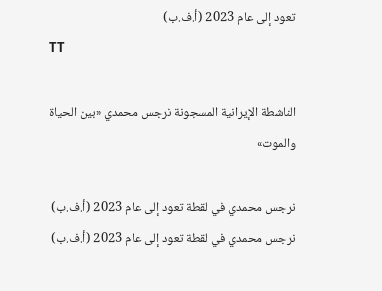تعود إلى عام 2023 (أ.ف.ب)
TT

الناشطة الإيرانية المسجونة نرجس محمدي «بين الحياة والموت»

نرجس محمدي في لقطة تعود إلى عام 2023 (أ.ف.ب)
نرجس محمدي في لقطة تعود إلى عام 2023 (أ.ف.ب)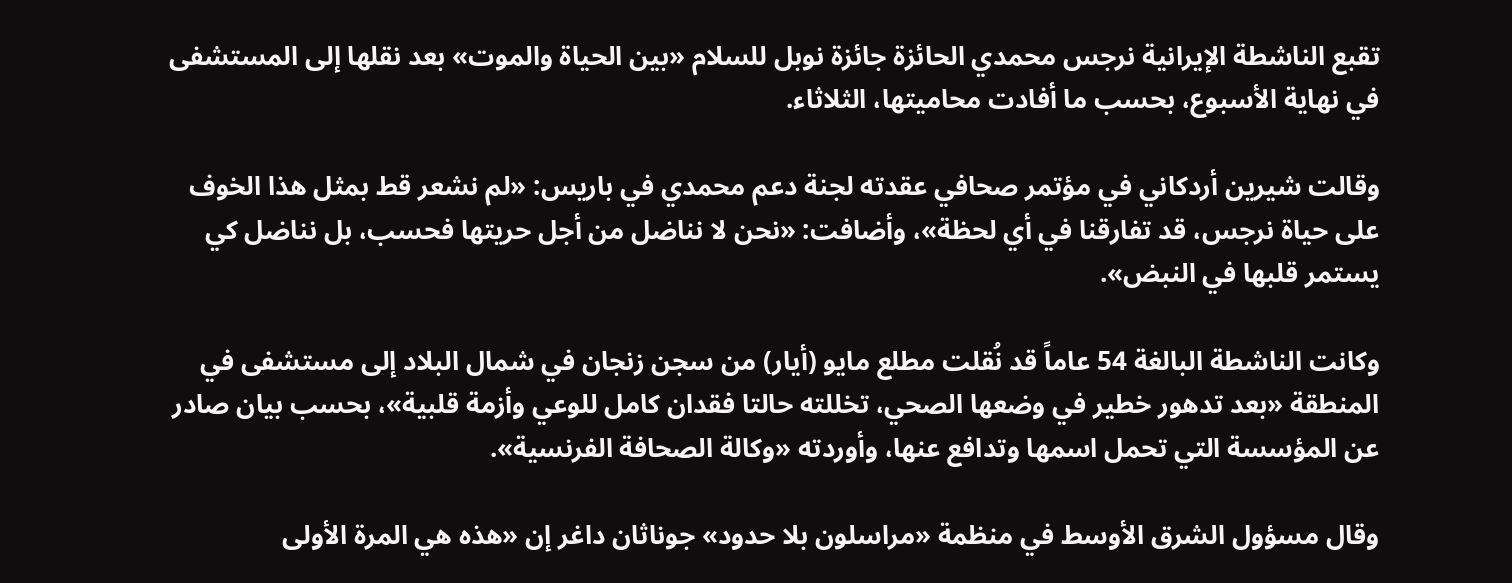تقبع الناشطة الإيرانية نرجس محمدي الحائزة جائزة نوبل للسلام «بين الحياة والموت» بعد نقلها إلى المستشفى في نهاية الأسبوع، بحسب ما أفادت محاميتها، الثلاثاء.

وقالت شيرين أردكاني في مؤتمر صحافي عقدته لجنة دعم محمدي في باريس: «لم نشعر قط بمثل هذا الخوف على حياة نرجس، قد تفارقنا في أي لحظة»، وأضافت: «نحن لا نناضل من أجل حريتها فحسب، بل نناضل كي يستمر قلبها في النبض».

وكانت الناشطة البالغة 54 عاماً قد نُقلت مطلع مايو (أيار) من سجن زنجان في شمال البلاد إلى مستشفى في المنطقة «بعد تدهور خطير في وضعها الصحي، تخللته حالتا فقدان كامل للوعي وأزمة قلبية»، بحسب بيان صادر عن المؤسسة التي تحمل اسمها وتدافع عنها، وأوردته «وكالة الصحافة الفرنسية».

وقال مسؤول الشرق الأوسط في منظمة «مراسلون بلا حدود» جوناثان داغر إن «هذه هي المرة الأولى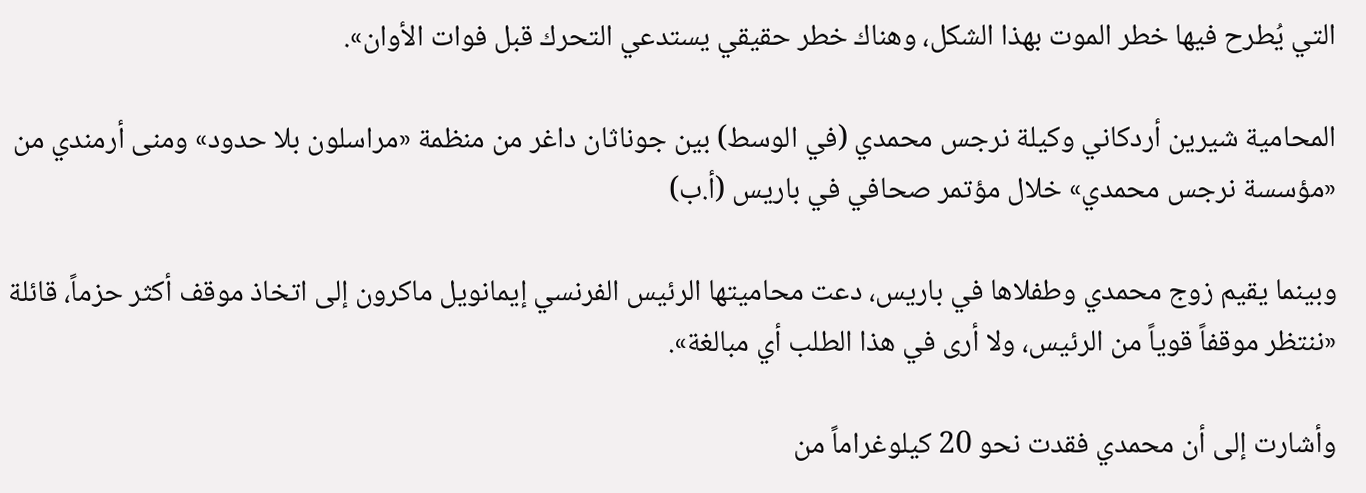التي يُطرح فيها خطر الموت بهذا الشكل، وهناك خطر حقيقي يستدعي التحرك قبل فوات الأوان».

المحامية شيرين أردكاني وكيلة نرجس محمدي (في الوسط) بين جوناثان داغر من منظمة «مراسلون بلا حدود» ومنى أرمندي من «مؤسسة نرجس محمدي» خلال مؤتمر صحافي في باريس (أ.ب)

وبينما يقيم زوج محمدي وطفلاها في باريس، دعت محاميتها الرئيس الفرنسي إيمانويل ماكرون إلى اتخاذ موقف أكثر حزماً، قائلة «ننتظر موقفاً قوياً من الرئيس، ولا أرى في هذا الطلب أي مبالغة».

وأشارت إلى أن محمدي فقدت نحو 20 كيلوغراماً من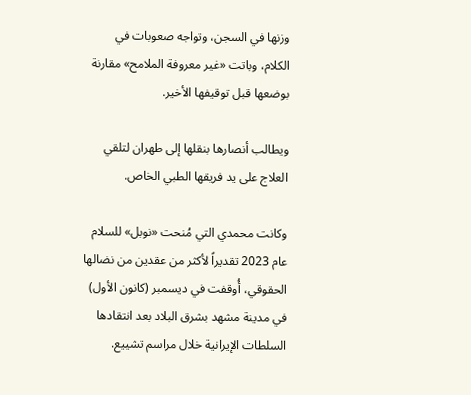وزنها في السجن، وتواجه صعوبات في الكلام، وباتت «غير معروفة الملامح» مقارنة بوضعها قبل توقيفها الأخير.

ويطالب أنصارها بنقلها إلى طهران لتلقي العلاج على يد فريقها الطبي الخاص.

وكانت محمدي التي مُنحت «نوبل» للسلام عام 2023 تقديراً لأكثر من عقدين من نضالها الحقوقي، أُوقفت في ديسمبر (كانون الأول) في مدينة مشهد بشرق البلاد بعد انتقادها السلطات الإيرانية خلال مراسم تشييع.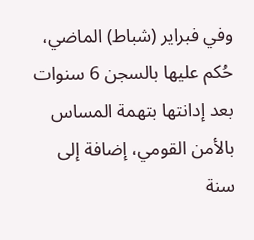وفي فبراير (شباط) الماضي، حُكم عليها بالسجن 6 سنوات بعد إدانتها بتهمة المساس بالأمن القومي، إضافة إلى سنة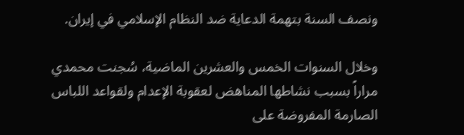ونصف السنة بتهمة الدعاية ضد النظام الإسلامي في إيران.

وخلال السنوات الخمس والعشرين الماضية، سُجنت محمدي مراراً بسبب نشاطها المناهض لعقوبة الإعدام ولقواعد اللباس الصارمة المفروضة على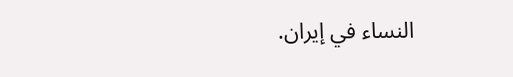النساء في إيران.